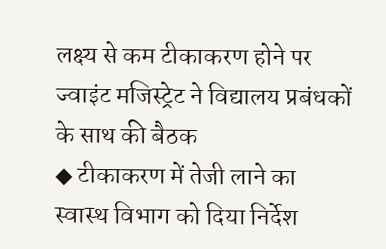लक्ष्य से कम टीकाकरण होने पर ज्वाइंट मजिस्ट्रेट ने विद्यालय प्रबंधकों के साथ की बैठक
◆ टीकाकरण में तेजी लाने का स्वास्थ विभाग को दिया निर्देश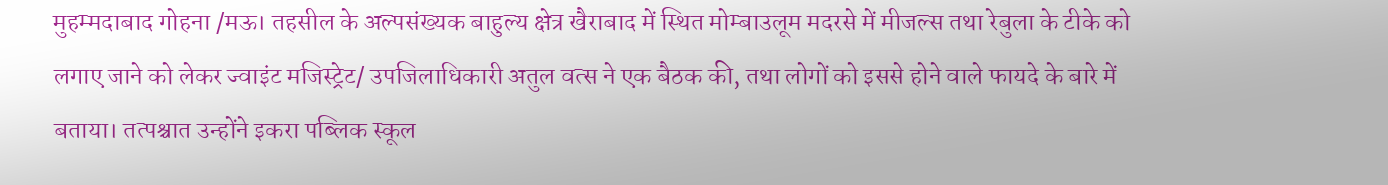मुहम्मदाबाद गोहना /मऊ। तहसील के अल्पसंख्यक बाहुल्य क्षेत्र खैराबाद में स्थित मोम्बाउलूम मदरसे में मीजल्स तथा रेबुला के टीके को लगाए जाने को लेकर ज्वाइंट मजिस्ट्रेट/ उपजिलाधिकारी अतुल वत्स ने एक बैठक की, तथा लोगों को इससे होने वाले फायदे के बारे में बताया। तत्पश्चात उन्होंने इकरा पब्लिक स्कूल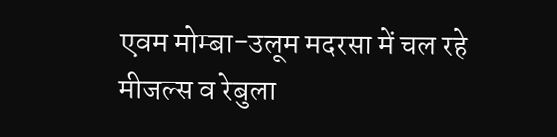एवम मोम्बा-उलूम मदरसा में चल रहे मीजल्स व रेबुला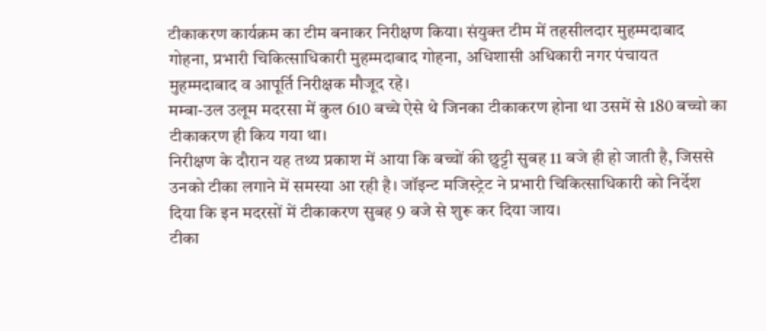टीकाकरण कार्यक्रम का टीम बनाकर निरीक्षण किया। संयुक्त टीम में तहसीलदार मुहम्मदाबाद गोहना, प्रभारी चिकित्साधिकारी मुहम्मदाबाद गोहना, अधिशासी अधिकारी नगर पंचायत मुहम्मदाबाद व आपूर्ति निरीक्षक मौजूद रहे।
मम्बा-उल उलूम मदरसा में कुल 610 बच्चे ऐसे थे जिनका टीकाकरण होना था उसमें से 180 बच्चो का टीकाकरण ही किय गया था।
निरीक्षण के दौरान यह तथ्य प्रकाश में आया कि बच्चों की छुट्टी सुबह 11 बजे ही हो जाती है, जिससे उनको टीका लगाने में समस्या आ रही है। जॉइन्ट मजिस्ट्रेट ने प्रभारी चिकित्साधिकारी को निर्देश दिया कि इन मदरसों में टीकाकरण सुबह 9 बजे से शुरू कर दिया जाय।
टीका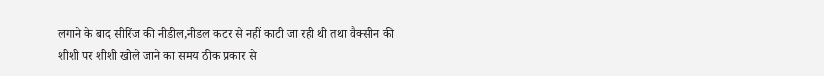लगाने के बाद सीरिंज की नीडील,नीडल कटर से नहीं काटी जा रही थी तथा वैक्सीन की शीशी पर शीशी खोले जाने का समय ठीक प्रकार से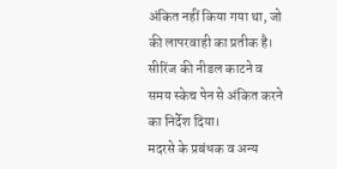अंकित नहीं किया गया था, जो की लापरवाही का प्रतीक है। सीरिंज की नीडल काटने व समय स्केच पेन से अंकित करने का निर्देश दिया।
मदरसे के प्रबंधक व अन्य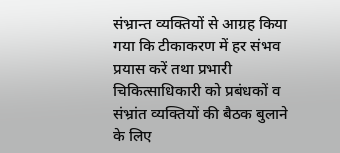संभ्रान्त व्यक्तियों से आग्रह किया गया कि टीकाकरण में हर संभव प्रयास करें तथा प्रभारी चिकित्साधिकारी को प्रबंधकों व संभ्रांत व्यक्तियों की बैठक बुलाने के लिए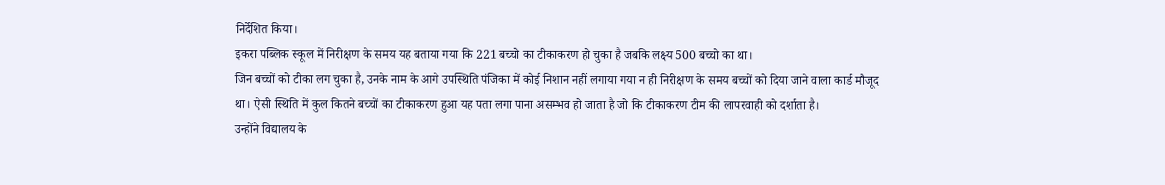निर्देशित किया।
इकरा पब्लिक स्कूल में निरीक्षण के समय यह बताया गया कि 221 बच्चो का टीकाकरण हो चुका है जबकि लक्ष्य 500 बच्चो का था।
जिन बच्चों को टीका लग चुका है, उनके नाम के आगे उपस्थिति पंजिका में कोई निशान नहीं लगाया गया न ही निरीक्षण के समय बच्चों को दिया जाने वाला कार्ड मौजूद था। ऐसी स्थिति में कुल कितने बच्चों का टीकाकरण हुआ यह पता लगा पाना असम्भव हो जाता है जो कि टीकाकरण टीम की लापरवाही को दर्शाता है।
उन्होंने विद्यालय के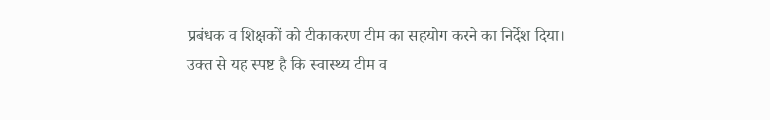प्रबंधक व शिक्षकों को टीकाकरण टीम का सहयोग करने का निर्देश दिया।
उक्त से यह स्पष्ट है कि स्वास्थ्य टीम व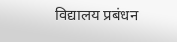विद्यालय प्रबंधन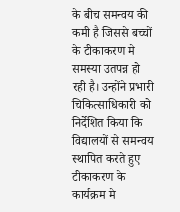के बीच समन्वय की कमी है जिससे बच्चों के टीकाकरण मे समस्या उतपन्न हो रही है। उन्होंने प्रभारी चिकित्साधिकारी को निर्देशित किया कि विद्यालयों से समन्वय स्थापित करते हुए टीकाकरण के कार्यक्रम मे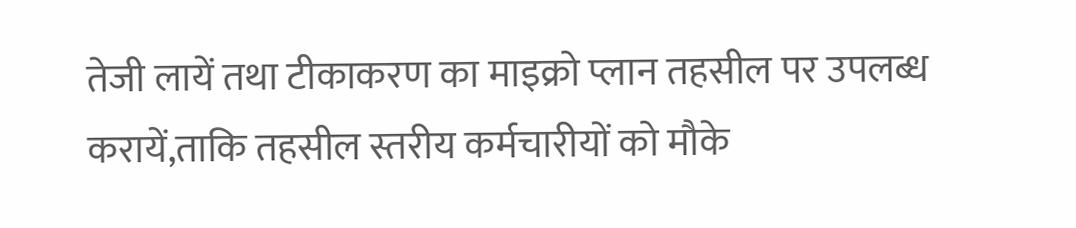तेजी लायें तथा टीकाकरण का माइक्रो प्लान तहसील पर उपलब्ध करायें,ताकि तहसील स्तरीय कर्मचारीयों को मौके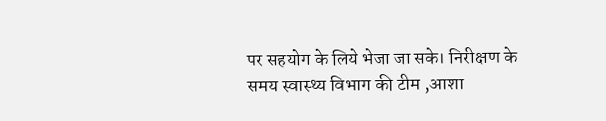पर सहयोग के लिये भेजा जा सके। निरीक्षण के समय स्वास्थ्य विभाग की टीम ,आशा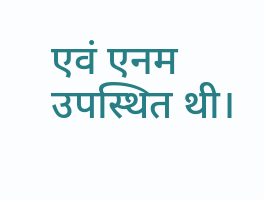एवं एनम उपस्थित थी।